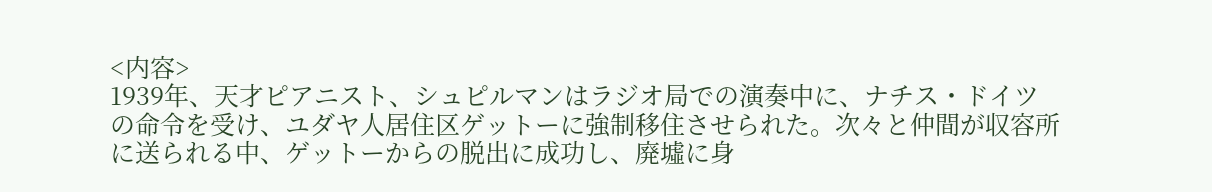<内容>
1939年、天才ピアニスト、シュピルマンはラジオ局での演奏中に、ナチス・ドイツの命令を受け、ユダヤ人居住区ゲットーに強制移住させられた。次々と仲間が収容所に送られる中、ゲットーからの脱出に成功し、廃墟に身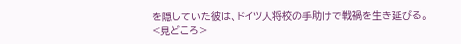を隠していた彼は、ドイツ人将校の手助けで戦禍を生き延びる。
<見どころ>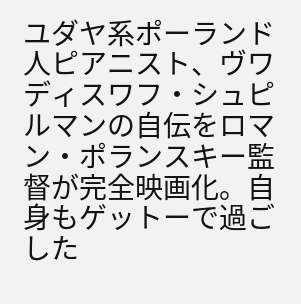ユダヤ系ポーランド人ピアニスト、ヴワディスワフ・シュピルマンの自伝をロマン・ポランスキー監督が完全映画化。自身もゲットーで過ごした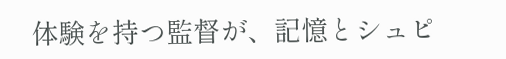体験を持つ監督が、記憶とシュピ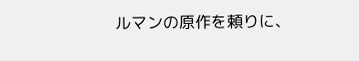ルマンの原作を頼りに、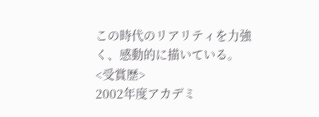この時代のリアリティを力強く、感動的に描いている。
<受賞歴>
2002年度アカデミ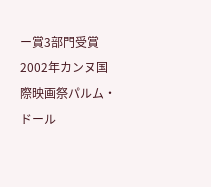ー賞3部門受賞
2002年カンヌ国際映画祭パルム・ドール